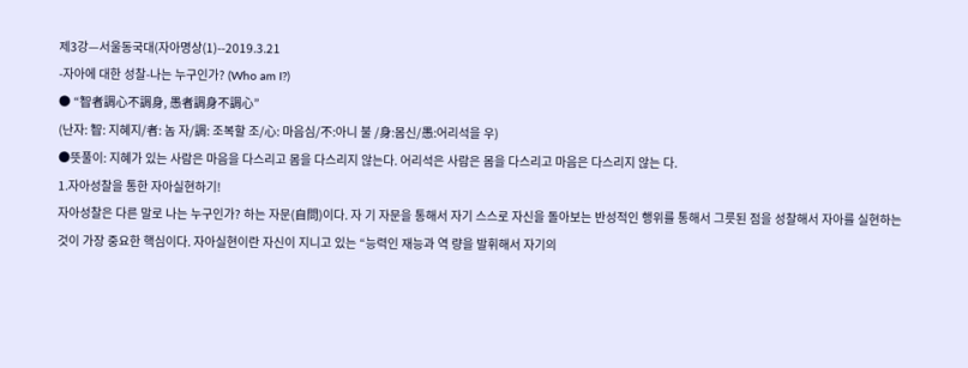제3강—서울동국대(자아명상(1)--2019.3.21
-자아에 대한 성찰-나는 누구인가? (Who am I?)
● “智者調心不調身, 愚者調身不調心”
(난자: 智: 지혜지/者: 놈 자/調: 조복할 조/心: 마음심/不:아니 불 /身:몸신/愚:어리석을 우)
●뜻풀이: 지혜가 있는 사람은 마음을 다스리고 몸을 다스리지 않는다. 어리석은 사람은 몸을 다스리고 마음은 다스리지 않는 다.
1.자아성찰을 통한 자아실현하기!
자아성찰은 다른 말로 나는 누구인가? 하는 자문(自問)이다. 자 기 자문을 통해서 자기 스스로 자신을 돌아보는 반성적인 행위를 통해서 그릇된 점을 성찰해서 자아를 실현하는 것이 가장 중요한 핵심이다. 자아실현이란 자신이 지니고 있는 “능력인 재능과 역 량을 발휘해서 자기의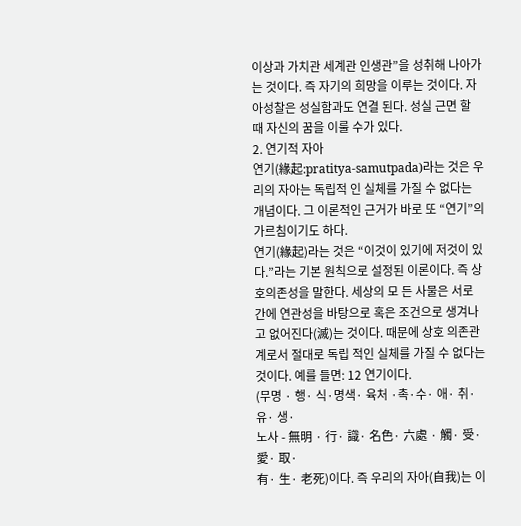이상과 가치관 세계관 인생관”을 성취해 나아가는 것이다. 즉 자기의 희망을 이루는 것이다. 자아성찰은 성실함과도 연결 된다. 성실 근면 할 때 자신의 꿈을 이룰 수가 있다.
2. 연기적 자아
연기(緣起:pratitya-samutpada)라는 것은 우리의 자아는 독립적 인 실체를 가질 수 없다는 개념이다. 그 이론적인 근거가 바로 또 “연기”의 가르침이기도 하다.
연기(緣起)라는 것은 “이것이 있기에 저것이 있다.”라는 기본 원칙으로 설정된 이론이다. 즉 상호의존성을 말한다. 세상의 모 든 사물은 서로 간에 연관성을 바탕으로 혹은 조건으로 생겨나고 없어진다(滅)는 것이다. 때문에 상호 의존관계로서 절대로 독립 적인 실체를 가질 수 없다는 것이다. 예를 들면: 12 연기이다.
(무명 · 행· 식·명색· 육처 ·촉·수· 애· 취· 유· 생·
노사 - 無明 · 行· 識· 名色· 六處 · 觸· 受· 愛· 取·
有· 生· 老死)이다. 즉 우리의 자아(自我)는 이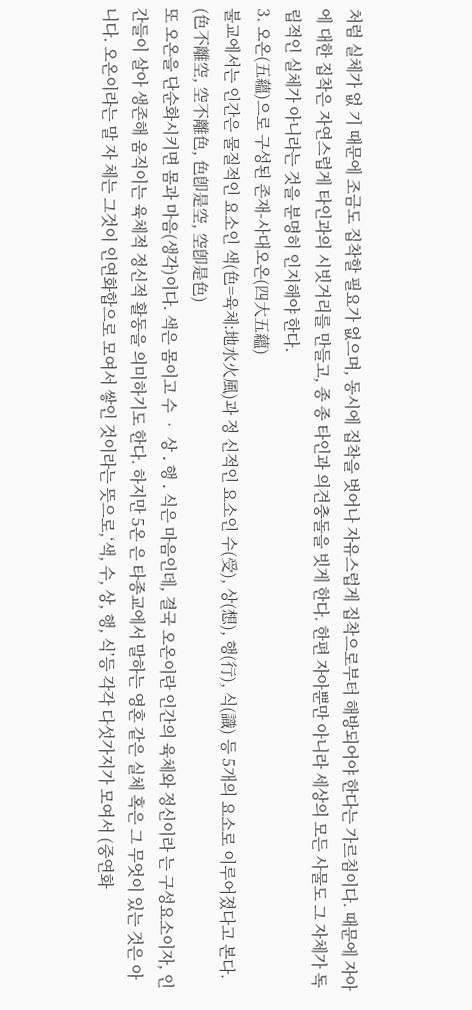처럼 실체가 없 기 때문에 조금도 집착할 필요가 없으며, 동시에 집착을 벗어나 자유스럽게 집착으로부터 해방되어야 한다는 가르침이다. 때문에 자아에 대한 집착은 자연스럽게 타인과의 시빗거리를 만들고, 종 종 타인과 의견충돌을 빗게 한다. 한편 자아뿐만 아니라 세상의 모든 사물도 그 자체가 독립적인 실체가 아니라는 것을 분명히 인지해야 한다.
3. 오온(五蘊)으로 구성된 존재-사대오온(四大五蘊)
불교에서는 인간은 물질적인 요소인 색(色=육체:地水火風)과 정 신적인 요소인 수(受), 상(想), 행(行), 식(識) 등 5개의 요소로 이루어졌다고 본다. (色不離空, 空不離色, 色卽是空, 空卽是色)
또 오온을 단순화시키면 몸과 마음(생각)이다. 색은 몸이고 수 ‧ 상 ․ 행 ․ 식은 마음인데, 결국 오온이란 인간의 육체와 정신이라 는 구성요소이자, 인간들이 살아 생존해 움직이는 육체적 정신적 활동을 의미하기도 한다. 하지만 5온 은 타종교에서 말하는 영혼 같은 실체 혹은 그 무엇이 있는 것은 아니다. 오온이라는 말 자 체는 그것이 인연화합으로 모여서 쌓인 것이라는 뜻으로,‘색, 수, 상, 행, 식’등 각각 다섯가지가 모여서 (중연화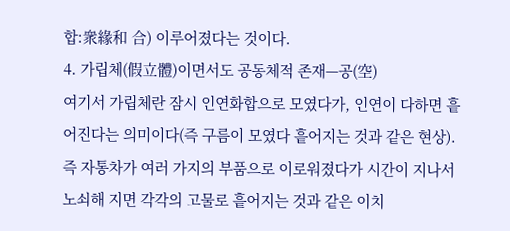합:衆緣和 合) 이루어졌다는 것이다.
4. 가립체(假立體)이면서도 공동체적 존재—공(空)
여기서 가립체란 잠시 인연화합으로 모였다가, 인연이 다하면 흩 어진다는 의미이다(즉 구름이 모였다 흩어지는 것과 같은 현상).
즉 자통차가 여러 가지의 부품으로 이로워졌다가 시간이 지나서 노쇠해 지면 각각의 고물로 흩어지는 것과 같은 이치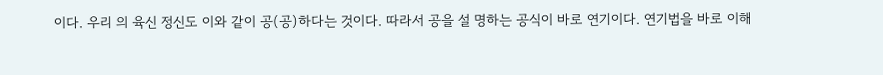이다. 우리 의 육신 정신도 이와 같이 공(공)하다는 것이다. 따라서 공을 설 명하는 공식이 바로 연기이다. 연기법을 바로 이해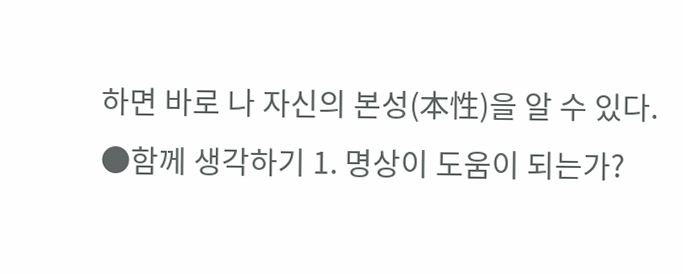하면 바로 나 자신의 본성(本性)을 알 수 있다.
●함께 생각하기 1. 명상이 도움이 되는가?